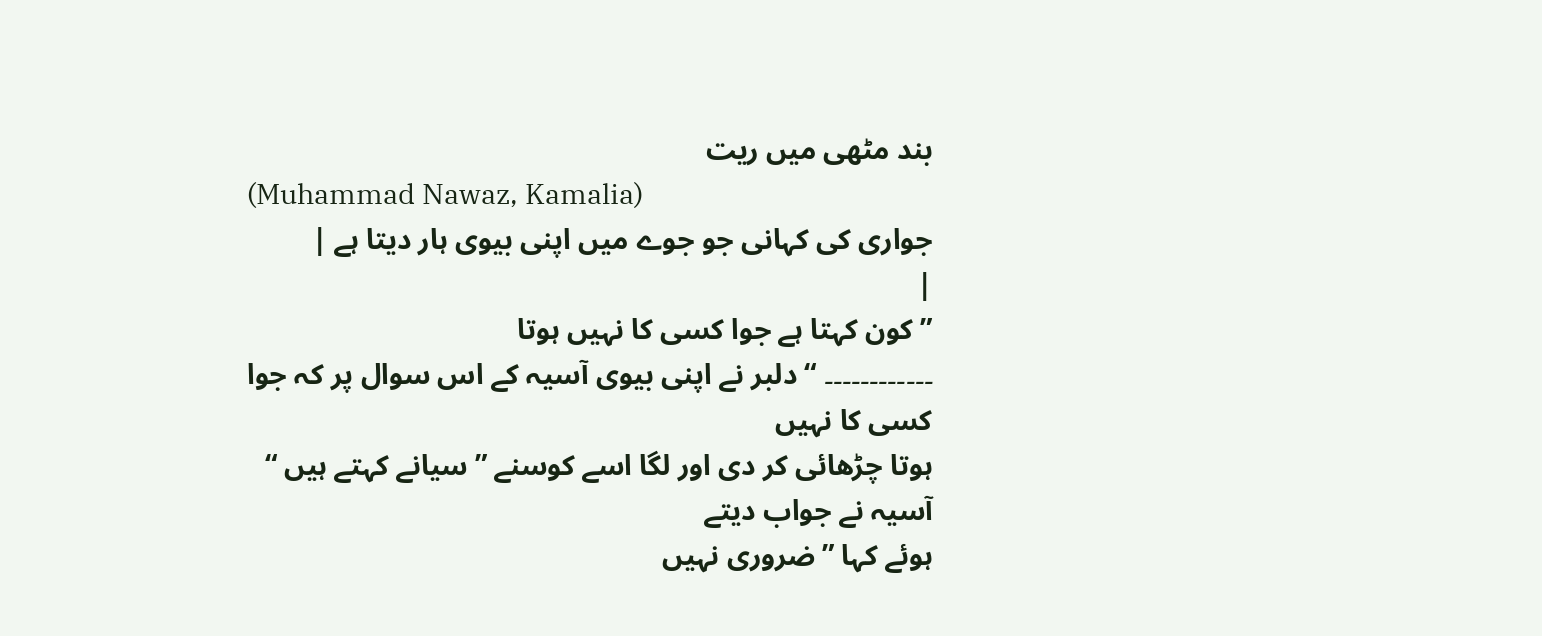بند مٹھی میں ریت
(Muhammad Nawaz, Kamalia)
جواری کی کہانی جو جوے میں اپنی بیوی ہار دیتا ہے |
|
” کون کہتا ہے جوا کسی کا نہیں ہوتا
۔۔۔۔۔۔۔۔۔۔۔۔ “ دلبر نے اپنی بیوی آسیہ کے اس سوال پر کہ جوا کسی کا نہیں
ہوتا چڑھائی کر دی اور لگا اسے کوسنے ” سیانے کہتے ہیں “ آسیہ نے جواب دیتے
ہوئے کہا ” ضروری نہیں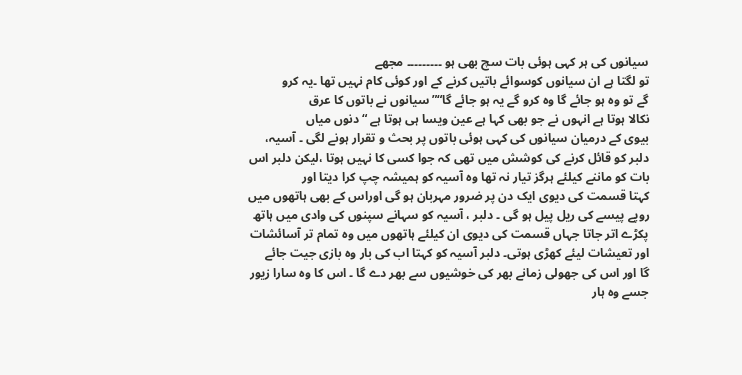سیانوں کی ہر کہی ہوئی بات سچ بھی ہو ۔۔۔۔۔۔۔۔۔ مجھے
تو لگتا ہے ان سیانوں کوسوائے باتیں کرنے کے اور کوئی کام نہیں تھا ۔یہ کرو
گے تو وہ ہو جائے گا وہ کرو گے یہ ہو جائے گا“” سیانوں نے باتوں کا عرق
نکالا ہوتا ہے انہوں نے جو بھی کہا ہے عین ویسا ہی ہوتا ہے “ دنوں میاں
بیوی کے درمیان سیانوں کی کہی ہوئی باتوں پر بحث و تقرار ہونے لگی ۔ آسیہ،
دلبر کو قائل کرنے کی کوشش میں تھی کہ جوا کسی کا نہیں ہوتا ،لیکن دلبر اس
بات کو ماننے کیلئے ہرگز تیار نہ تھا وہ آسیہ کو ہمیشہ چپ کرا دیتا اور
کہتا قسمت کی دیوی ایک دن پر ضرور مہربان ہو گی اوراس کے بھی ہاتھوں میں
روپے پیسے کی ریل پیل ہو گی ۔ دلبر ، آسیہ کو سہانے سپنوں کی وادی میں ہاتھ
پکڑے اتر جاتا جہاں قسمت کی دیوی ان کیلئے ہاتھوں میں وہ تمام تر آسائشات
اور تعیشات لیئے کھڑی ہوتی۔ دلبر آسیہ کو کہتا اب کی بار وہ بازی جیت جائے
گا اور اس کی جھولی زمانے بھر کی خوشیوں سے بھر دے گا ۔ اس کا وہ سارا زیور
جسے وہ ہار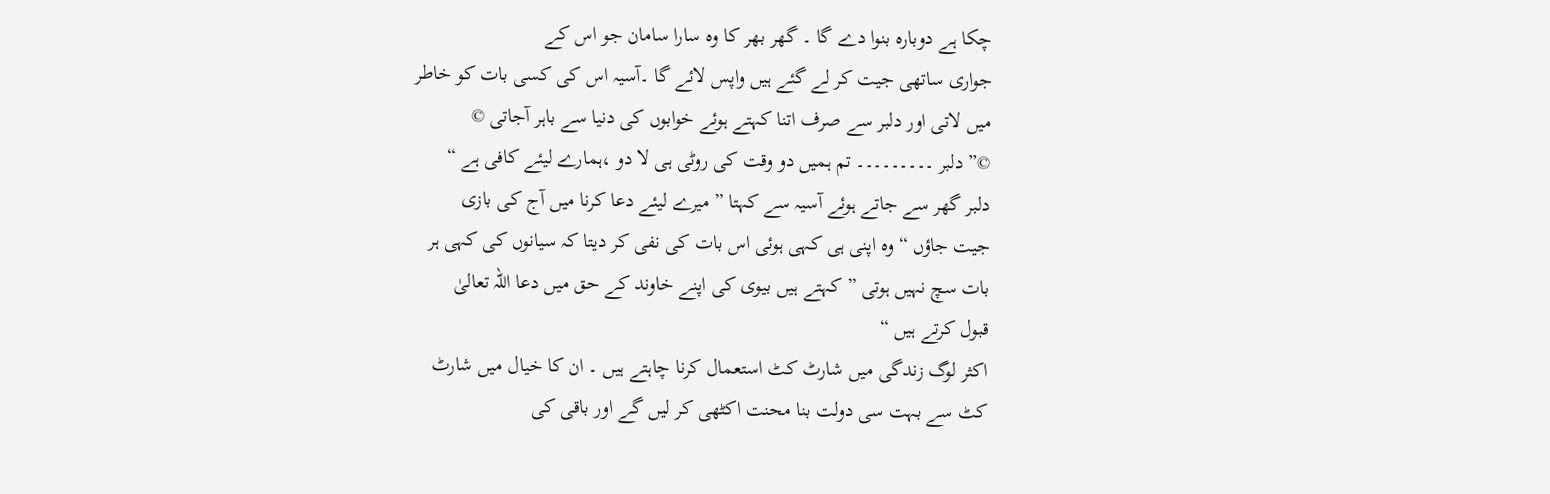چکا ہے دوبارہ بنوا دے گا ۔ گھر بھر کا وہ سارا سامان جو اس کے
جواری ساتھی جیت کر لے گئے ہیں واپس لائے گا ۔آسیہ اس کی کسی بات کو خاطر
میں لاتی اور دلبر سے صرف اتنا کہتے ہوئے خوابوں کی دنیا سے باہر آجاتی ©
©” دلبر ۔۔۔۔۔۔۔۔۔ تم ہمیں دو وقت کی روٹی ہی لا دو ،ہمارے لیئے کافی ہے “
دلبر گھر سے جاتے ہوئے آسیہ سے کہتا ” میرے لیئے دعا کرنا میں آج کی بازی
جیت جاؤں “ وہ اپنی ہی کہی ہوئی اس بات کی نفی کر دیتا کہ سیانوں کی کہی ہر
بات سچ نہیں ہوتی ” کہتے ہیں بیوی کی اپنے خاوند کے حق میں دعا اللہ تعالیٰ
قبول کرتے ہیں “
اکثر لوگ زندگی میں شارٹ کٹ استعمال کرنا چاہتے ہیں ۔ ان کا خیال میں شارٹ
کٹ سے بہت سی دولت بنا محنت اکٹھی کر لیں گے اور باقی کی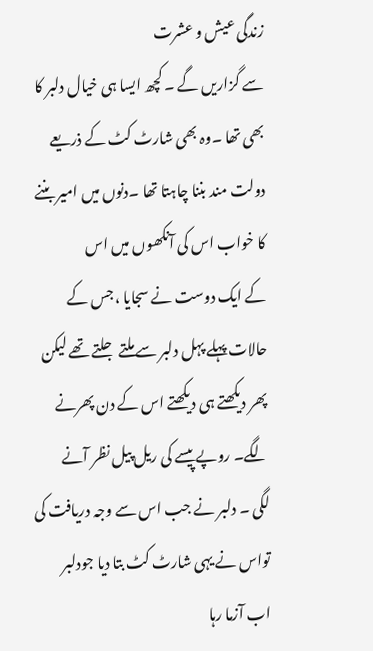زندگی عیش و عشرت
سے گزاریں گے ۔ کچھ ایسا ہی خیال دلبر کا بھی تھا ۔وہ بھی شارٹ کٹ کے ذریعے
دولت مند بننا چاہتا تھا ۔دنوں میں امیر بننے کا خواب اس کی آنکھوں میں اس
کے ایک دوست نے سجایا ،جس کے حالات پہلے پہل دلبر سے ملتے جلتے تھے لیکن
پھر دیکھتے ہی دیکھتے اس کے دن پھرنے لگے۔ روپے پیسے کی ریل پیل نظر آنے
لگی ۔ دلبر نے جب اس سے وجہ دریافت کی تواس نے یہی شارٹ کٹ بتا دیا جودلبر
اب آزما رہا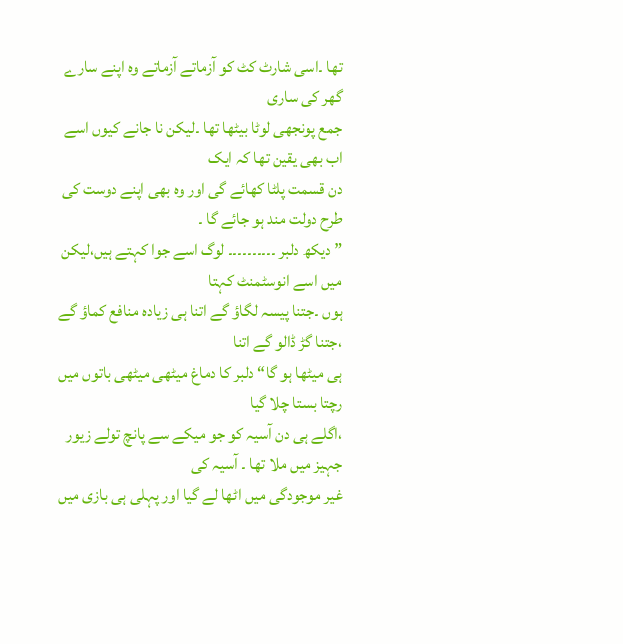تھا ۔اسی شارٹ کٹ کو آزماتے آزماتے وہ اپنے سارے گھر کی ساری
جمع پونجھی لوٹا بیٹھا تھا ۔لیکن نا جانے کیوں اسے اب بھی یقین تھا کہ ایک
دن قسمت پلٹا کھائے گی اور وہ بھی اپنے دوست کی طرح دولت مند ہو جائے گا ۔
” دیکھ دلبر ۔۔۔۔۔۔۔۔۔۔ لوگ اسے جوا کہتے ہیں،لیکن میں اسے انوسٹمنٹ کہتا
ہوں ۔جتنا پیسہ لگاؤ گے اتنا ہی زیادہ منافع کماؤ گے ،جتنا گڑ ڈالو گے اتنا
ہی میٹھا ہو گا“ دلبر کا دماغ میٹھی میٹھی باتوں میں رچتا بستا چلا گیا
،اگلے ہی دن آسیہ کو جو میکے سے پانچ تولے زیور جہیز میں ملا تھا ۔ آسیہ کی
غیر موجودگی میں اٹھا لے گیا اور پہلی ہی بازی میں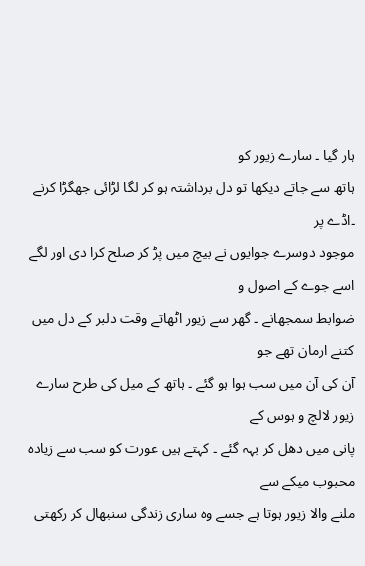ہار گیا ۔ سارے زیور کو
ہاتھ سے جاتے دیکھا تو دل برداشتہ ہو کر لگا لڑائی جھگڑا کرنے ۔اڈے پر
موجود دوسرے جوایوں نے بیچ میں پڑ کر صلح کرا دی اور لگے اسے جوے کے اصول و
ضوابط سمجھانے ۔ گھر سے زیور اٹھاتے وقت دلبر کے دل میں کتنے ارمان تھے جو
آن کی آن میں سب ہوا ہو گئے ۔ ہاتھ کے میل کی طرح سارے زیور لالچ و ہوس کے
پانی میں دھل کر بہہ گئے ۔ کہتے ہیں عورت کو سب سے زیادہ محبوب میکے سے
ملنے والا زیور ہوتا ہے جسے وہ ساری زندگی سنبھال کر رکھتی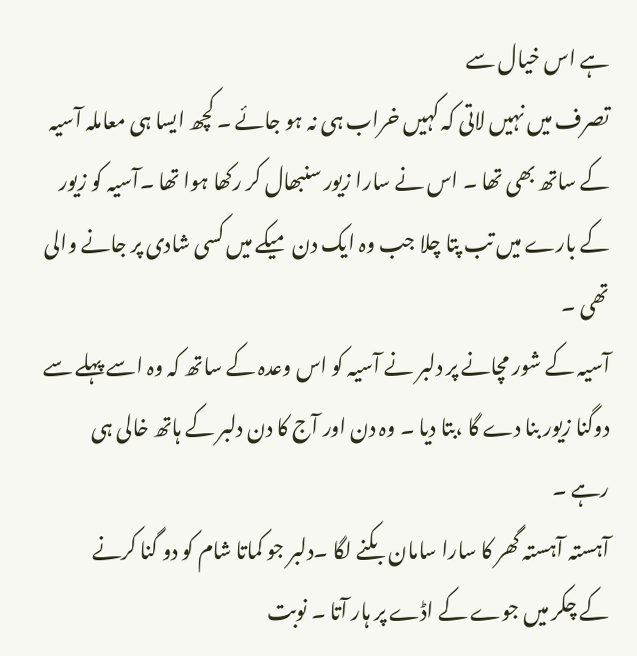ہے اس خیال سے
تصرف میں نہیں لاتی کہ کہیں خراب ہی نہ ہو جائے ۔ کچھ ایسا ہی معاملہ آسیہ
کے ساتھ بھی تھا ۔ اس نے سارا زیور سنبھال کر رکھا ہوا تھا ۔آسیہ کو زیور
کے بارے میں تب پتا چلا جب وہ ایک دن میکے میں کسی شادی پر جانے والی تھی ۔
آسیہ کے شور مچانے پر دلبر نے آسیہ کو اس وعدہ کے ساتھ کہ وہ اسے پہلے سے
دوگنا زیور بنا دے گا ،بتا دیا ۔ وہ دن اور آج کا دن دلبر کے ہاتھ خالی ہی
رہے ۔
آہستہ آہستہ گھر کا سارا سامان بکنے لگا ۔دلبر جو کماتا شام کو دو گنا کرنے
کے چکر میں جوے کے اڈے پر ہار آتا ۔ نوبت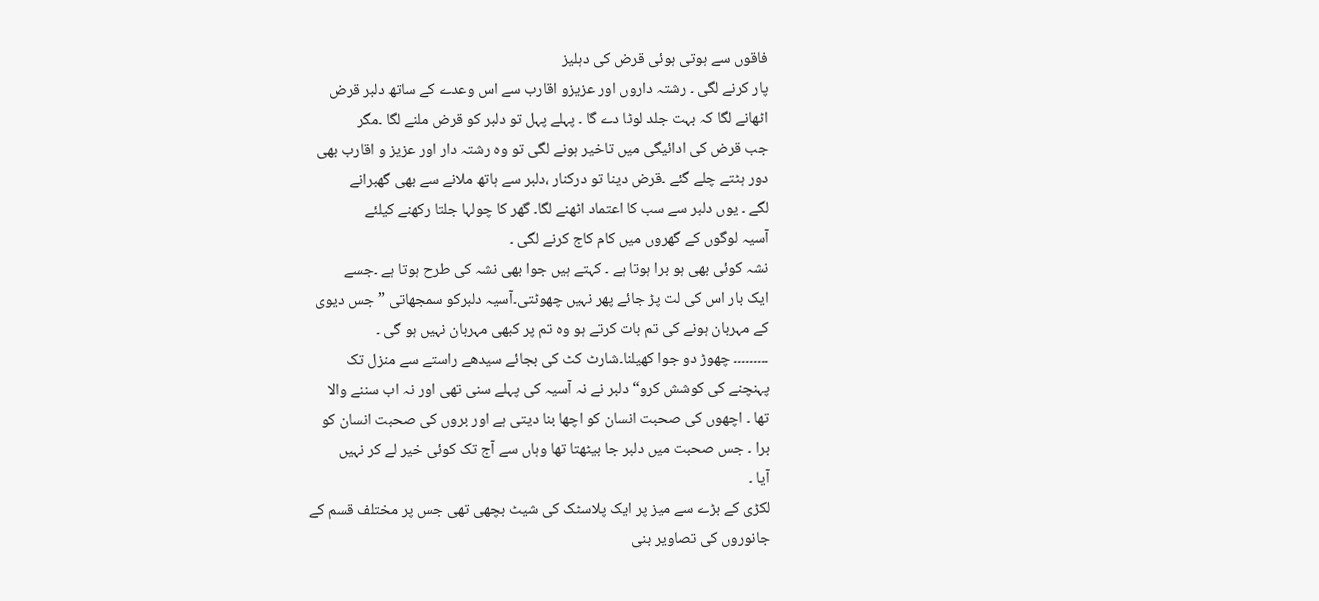فاقوں سے ہوتی ہوئی قرض کی دہلیز
پار کرنے لگی ۔ رشتہ داروں اور عزیزو اقارب سے اس وعدے کے ساتھ دلبر قرض
اٹھانے لگا کہ بہت جلد لوٹا دے گا ۔ پہلے پہل تو دلبر کو قرض ملنے لگا ۔مگر
جب قرض کی ادائیگی میں تاخیر ہونے لگی تو وہ رشتہ دار اور عزیز و اقارب بھی
دور ہٹتے چلے گئے ۔قرض دینا تو درکنار ،دلبر سے ہاتھ ملانے سے بھی گھبرانے
لگے ۔ یوں دلبر سے سب کا اعتماد اٹھنے لگا۔ گھر کا چولہا جلتا رکھنے کیلئے
آسیہ لوگوں کے گھروں میں کام کاج کرنے لگی ۔
نشہ کوئی بھی ہو برا ہوتا ہے ۔ کہتے ہیں جوا بھی نشہ کی طرح ہوتا ہے ۔جسے
ایک بار اس کی لت پڑ جائے پھر نہیں چھوٹتی۔آسیہ دلبرکو سمجھاتی ” جس دیوی
کے مہربان ہونے کی تم بات کرتے ہو وہ تم پر کبھی مہربان نہیں ہو گی ۔
۔۔۔۔۔۔۔۔۔ چھوڑ دو جوا کھیلنا۔شارٹ کٹ کی بجائے سیدھے راستے سے منزل تک
پہنچنے کی کوشش کرو“ دلبر نے نہ آسیہ کی پہلے سنی تھی اور نہ اب سننے والا
تھا ۔ اچھوں کی صحبت انسان کو اچھا بنا دیتی ہے اور بروں کی صحبت انسان کو
برا ۔ جس صحبت میں دلبر جا بیٹھتا تھا وہاں سے آج تک کوئی خیر لے کر نہیں
آیا ۔
لکڑی کے بڑے سے میز پر ایک پلاسٹک کی شیٹ بچھی تھی جس پر مختلف قسم کے
جانوروں کی تصاویر بنی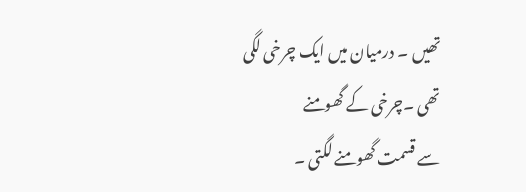تھیں ۔ درمیان میں ایک چرخی لگی تھی ۔چرخی کے گھومنے
سے قسمت گھومنے لگتی ۔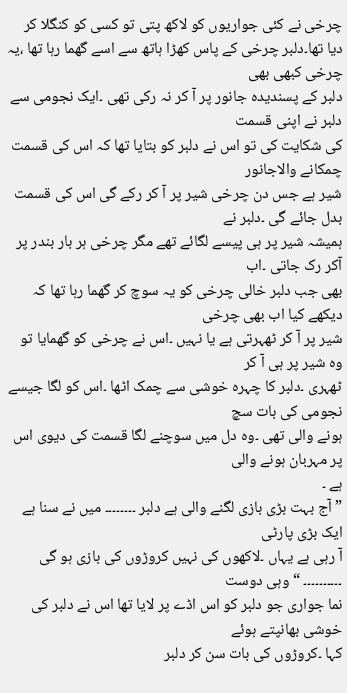چرخی نے کئی جواریوں کو لاکھ پتی تو کسی کو کنگلا کر
دیا تھا۔دلبر چرخی کے پاس کھڑا ہاتھ سے اسے گھما رہا تھا ،یہ چرخی کبھی بھی
دلبر کے پسندیدہ جانور پر آ کر نہ رکی تھی ۔ایک نجومی سے دلبر نے اپنی قسمت
کی شکایت کی تو اس نے دلبر کو بتایا تھا کہ اس کی قسمت چمکانے والاجانور
شیر ہے جس دن چرخی شیر پر آ کر رکے گی اس کی قسمت بدل جائے گی ۔دلبر نے
ہمیشہ شیر پر ہی پیسے لگائے تھے مگر چرخی ہر بار بندر پر آکر رک جاتی ۔اب
بھی جب دلبر خالی چرخی کو یہ سوچ کر گھما رہا تھا کہ دیکھے کیا اب بھی چرخی
شیر پر آ کر ٹھہرتی ہے یا نہیں ۔اس نے چرخی کو گھمایا تو وہ شیر پر ہی آ کر
ٹھہری ۔دلبر کا چہرہ خوشی سے چمک اٹھا ۔اس کو لگا جیسے نجومی کی بات سچ
ہونے والی تھی ۔وہ دل میں سوچنے لگا قسمت کی دیوی اس پر مہربان ہونے والی
ہے ۔
” آج بہت بڑی بازی لگنے والی ہے دلبر ۔۔۔۔۔۔۔۔ میں نے سنا ہے ایک بڑی پارٹی
آ رہی ہے یہاں ۔لاکھوں کی نہیں کروڑوں کی بازی ہو گی ۔۔۔۔۔۔۔۔۔۔ “ وہی دوست
نما جواری جو دلبر کو اس اڈے پر لایا تھا اس نے دلبر کی خوشی بھانپتے ہوئے
کہا ۔کروڑوں کی بات سن کر دلبر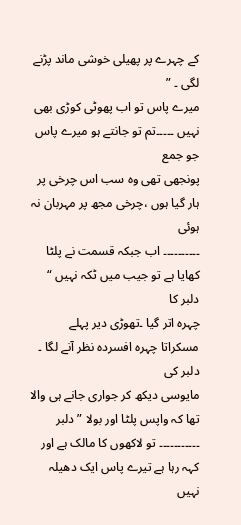کے چہرے پر پھیلی خوشی ماند پڑنے لگی ۔ ”
میرے پاس تو اب پھوٹی کوڑی بھی نہیں ۔۔۔۔۔تم تو جانتے ہو میرے پاس جو جمع
پونجھی تھی وہ سب اس چرخی پر ہار گیا ہوں ،چرخی مجھ پر مہربان نہ ہوئی
۔۔۔۔۔۔۔۔۔۔ اب جبکہ قسمت نے پلٹا کھایا ہے تو جیب میں ٹکہ نہیں “ دلبر کا
چہرہ اتر گیا ۔تھوڑی دیر پہلے مسکراتا چہرہ افسردہ نظر آنے لگا ۔ دلبر کی
مایوسی دیکھ کر جواری جانے ہی والا تھا کہ واپس پلٹا اور بولا ” دلبر
۔۔۔۔۔۔۔۔۔۔۔ تو لاکھوں کا مالک ہے اور کہہ رہا ہے تیرے پاس ایک دھیلہ نہیں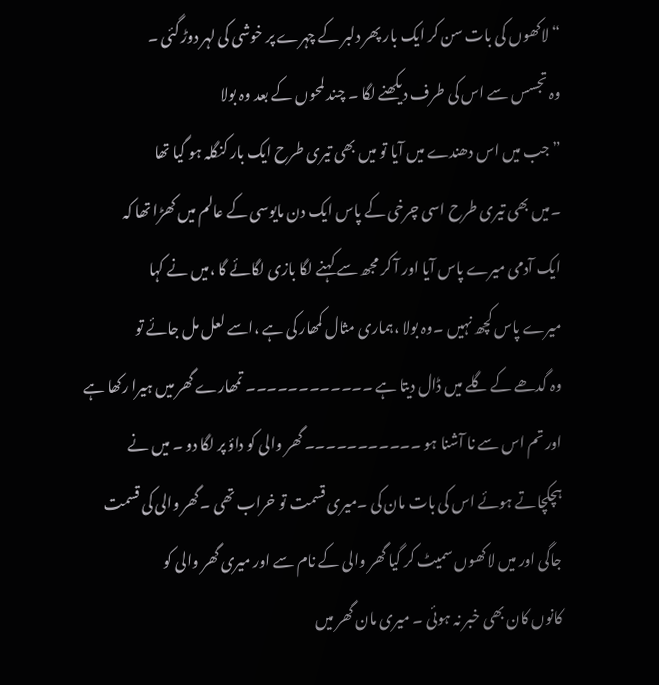“ لاکھوں کی بات سن کر ایک بار پھر دلبر کے چہرے پر خوشی کی لہر دوڑ گئی ۔
وہ تجسس سے اس کی طرف دیکھنے لگا ۔ چند لمحوں کے بعد وہ بولا
”جب میں اس دھندے میں آیا تو میں بھی تیری طرح ایک بار کنگلہ ہو گیا تھا
۔میں بھی تیری طرح اسی چرخی کے پاس ایک دن مایوسی کے عالم میں کھڑا تھا کہ
ایک آدمی میرے پاس آیا اور آ کر مجھ سے کہنے لگا بازی لگائے گا ،میں نے کہا
میرے پاس کچھ نہیں ۔وہ بولا ،ہماری مثال کمھار کی ہے ،اسے لعل مل جائے تو
وہ گدھے کے گلے میں ڈال دیتا ہے ۔۔۔۔۔۔۔۔۔۔۔۔ تمھارے گھر میں ہیرا رکھا ہے
اور تم اس سے نا آشنا ہو ۔۔۔۔۔۔۔۔۔۔۔ گھر والی کو داؤ پر لگا دو ۔ میں نے
ہچکچاتے ہوئے اس کی بات مان کی ۔میری قسمت تو خراب تھی ۔گھر والی کی قسمت
جاگی اور میں لاکھوں سمیٹ کر گیا گھر والی کے نام سے اور میری گھر والی کو
کانوں کان بھی خبر نہ ہوئی ۔ میری مان گھر میں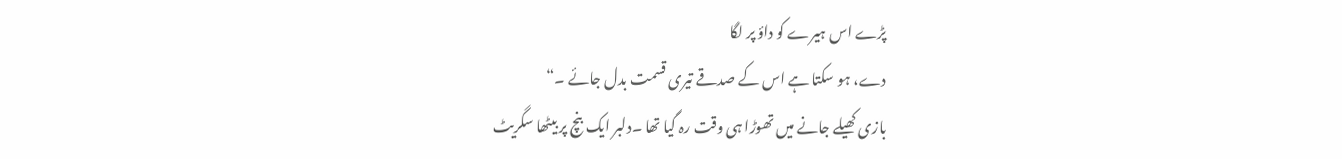پڑے اس ہیرے کو داؤ پر لگا
دے، ہو سکتا ہے اس کے صدقے تیری قسمت بدل جائے ۔“
بازی کھیلے جانے میں تھوڑا ہی وقت رہ گیا تھا ۔دلبر ایک بنچ پر بیٹھا سگریٹ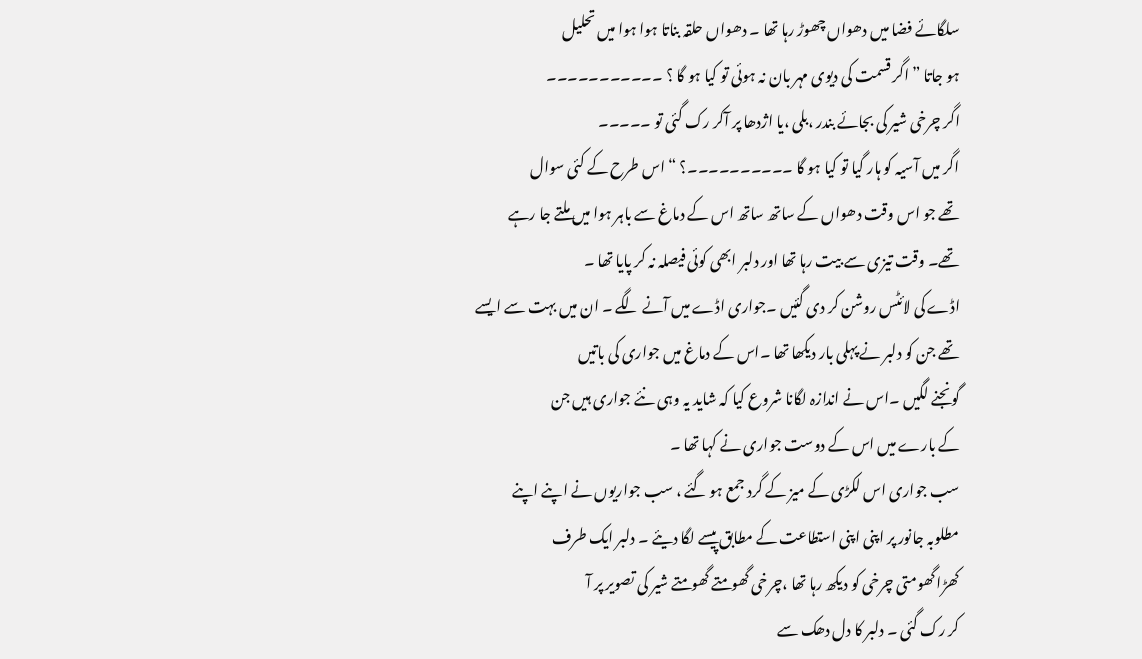سلگائے فضا میں دھواں چھوڑ رہا تھا ۔ دھواں حلقہ بناتا ہوا ہوا میں تحلیل
ہو جاتا ” اگر قسمت کی دیوی مہر بان نہ ہوئی تو کیا ہو گا ؟ ۔۔۔۔۔۔۔۔۔۔۔
اگر چرخی شیر کی بجائے بندر ،بلی ،یا اژدھا پر آکر رک گئی تو ۔۔۔۔۔
اگر میں آسیہ کو ہار گیا تو کیا ہو گا ۔۔۔۔۔۔۔۔۔۔؟ “ اس طرح کے کئی سوال
تھے جو اس وقت دھواں کے ساتھ ساتھ اس کے دماغ سے باہر ہوا میں ملتے جا رہے
تھے۔ وقت تیزی سے بیت رہا تھا اور دلبر ابھی کوئی فیصلہ نہ کر پایا تھا ۔
اڈے کی لائٹس روشن کر دی گئیں ۔جواری اڈے میں آنے لگے ۔ ان میں بہت سے ایسے
تھے جن کو دلبر نے پہلی بار دیکھا تھا ۔اس کے دماغ میں جواری کی باتیں
گونجنے لگیں ۔اس نے اندازہ لگانا شروع کیا کہ شاید یہ وہی نئے جواری ہیں جن
کے بارے میں اس کے دوست جواری نے کہا تھا ۔
سب جواری اس لکڑی کے میز کے گرد جمع ہو گئے ، سب جواریوں نے اپنے اپنے
مطلوبہ جانور پر اپنی اپنی استطاعت کے مطابق پیسے لگا دیئے ۔ دلبر ایک طرف
کھڑا گھومتی چرخی کو دیکھ رہا تھا ،چرخی گھومتے گھومتے شیر کی تصویر پر آ
کر رک گئی ۔ دلبر کا دل دھک سے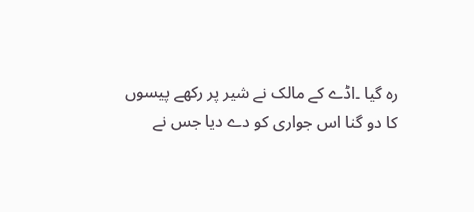رہ گیا ۔اڈے کے مالک نے شیر پر رکھے پیسوں
کا دو گنا اس جواری کو دے دیا جس نے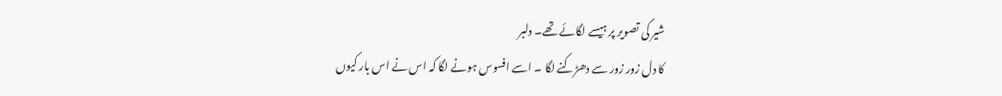شیر کی تصویر پر ہیسے لگائے تھے۔ دلبر
کا دل زور زور سے دھڑکنے لگا ۔ اسے افسوس ہونے لگا کہ اس نے اس بار کیوں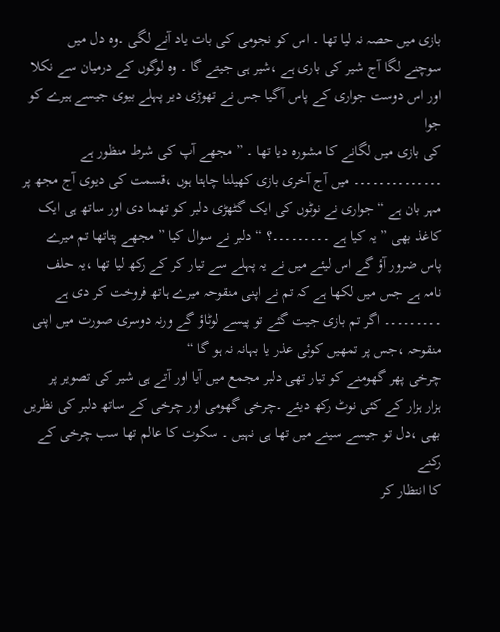بازی میں حصہ نہ لیا تھا ۔ اس کو نجومی کی بات یاد آنے لگی ۔وہ دل میں
سوچنے لگا آج شیر کی باری ہے ،شیر ہی جیتے گا ۔ وہ لوگوں کے درمیان سے نکلا
اور اس دوست جواری کے پاس آگیا جس نے تھوڑی دیر پہلے بیوی جیسے ہیرے کو جوا
کی بازی میں لگانے کا مشورہ دیا تھا ۔ ” مجھے آپ کی شرط منظور ہے
۔۔۔۔۔۔۔۔۔۔۔۔۔۔ میں آج آخری بازی کھیلنا چاہتا ہوں ،قسمت کی دیوی آج مجھ پر
مہر بان ہے “ جواری نے نوٹوں کی ایک گٹھڑی دلبر کو تھما دی اور ساتھ ہی ایک
کاغذ بھی ” یہ کیا ہے ۔۔۔۔۔۔۔۔۔؟ “ دلبر نے سوال کیا ” مجھے پتاتھا تم میرے
پاس ضرور آؤ گے اس لیئے میں نے یہ پہلے سے تیار کر کے رکھ لیا تھا ،یہ حلف
نامہ ہے جس میں لکھا ہے کہ تم نے اپنی منقوحہ میرے ہاتھ فروخت کر دی ہے
۔۔۔۔۔۔۔۔۔ اگر تم بازی جیت گئے تو پیسے لوٹاؤ گے ورنہ دوسری صورت میں اپنی
منقوحہ ،جس پر تمھیں کوئی عذر یا بہانہ نہ ہو گا “
چرخی پھر گھومنے کو تیار تھی دلبر مجمع میں آیا اور آتے ہی شیر کی تصویر پر
ہزار ہزار کے کئی نوٹ رکھ دیئے ۔چرخی گھومی اور چرخی کے ساتھ دلبر کی نظریں
بھی ،دل تو جیسے سینے میں تھا ہی نہیں ۔ سکوت کا عالم تھا سب چرخی کے رکنے
کا انتظار کر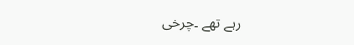رہے تھے ۔چرخی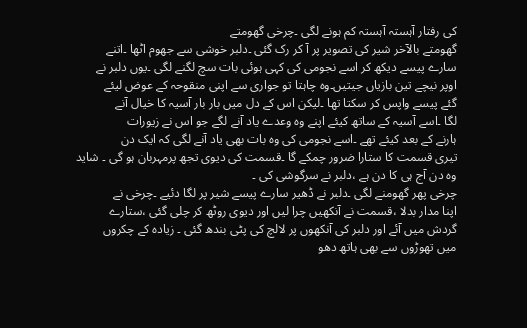کی رفتار آہستہ آہستہ کم ہونے لگی ۔چرخی گھومتے
گھومتے بالآخر شیر کی تصویر پر آ کر رک گئی ۔دلبر خوشی سے جھوم اٹھا ۔اتنے
سارے پیسے دیکھ کر اسے نجومی کی کہی ہوئی بات سچ لگنے لگی ۔یوں دلبر نے
اوپر نیچے تین بازیاں جیتیں۔وہ چاہتا تو جواری سے اپنی منقوحہ کے عوض لیئے
گئے پیسے واپس کر سکتا تھا ۔لیکن اس کے دل میں بار بار آسیہ کا خیال آنے
لگا ۔اسے آسیہ کے ساتھ کیئے اپنے وہ وعدے یاد آنے لگے جو اس نے زیورات
ہارنے کے بعد کیئے تھے ۔اسے نجومی کی وہ بات بھی یاد آنے لگی کہ ایک دن
تیری قسمت کا ستارا ضرور چمکے گا ۔قسمت کی دیوی تجھ پرمہربان ہو گی ۔ شاید
وہ دن آج ہی کا دن ہے ،دلبر نے سرگوشی کی ۔
چرخی پھر گھومنے لگی ۔دلبر نے ڈھیر سارے پیسے شیر پر لگا دئیے ۔چرخی نے
اپنا مدار بدلا ،قسمت نے آنکھیں چرا لیں اور دیوی روٹھ کر چلی گئی ،ستارے
گردش میں آئے اور دلبر کی آنکھوں پر لالچ کی پٹی بندھ گئی ۔ زیادہ کے چکروں
میں تھوڑوں سے بھی ہاتھ دھو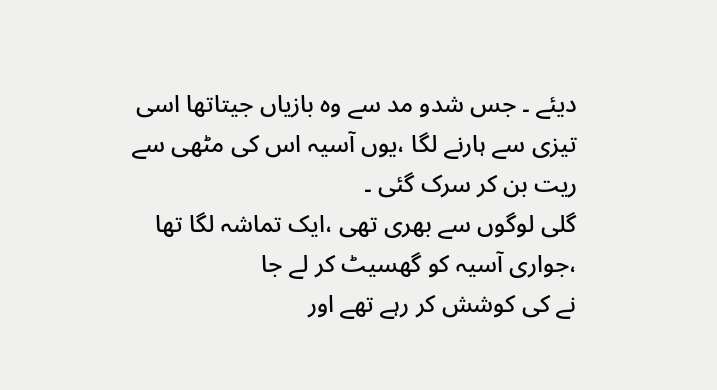دیئے ۔ جس شدو مد سے وہ بازیاں جیتاتھا اسی
تیزی سے ہارنے لگا ،یوں آسیہ اس کی مٹھی سے ریت بن کر سرک گئی ۔
گلی لوگوں سے بھری تھی ،ایک تماشہ لگا تھا ،جواری آسیہ کو گھسیٹ کر لے جا
نے کی کوشش کر رہے تھے اور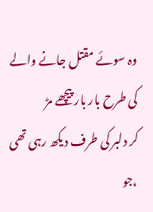وہ سوئے مقتل جانے والے کی طرح بار بار پیچھے مڑ
کر دلبر کی طرف دیکھ رہی تھی ،جو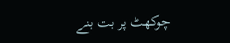چوکھٹ پر بت بنے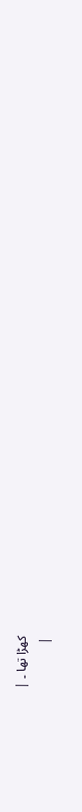کھڑا تھا ۔ |
|